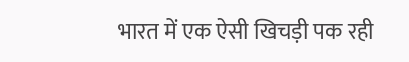भारत में एक ऐसी खिचड़ी पक रही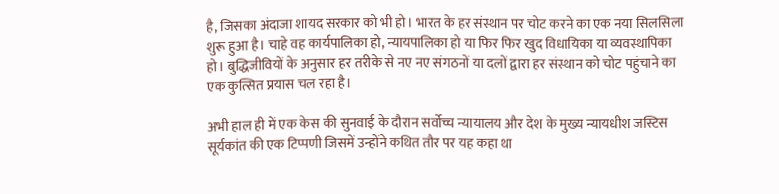है, जिसका अंदाजा शायद सरकार को भी हो। भारत के हर संस्थान पर चोट करने का एक नया सिलसिला शुरू हुआ है। चाहे वह कार्यपालिका हो, न्यायपालिका हो या फिर फिर खुद विधायिका या व्यवस्थापिका हो। बुद्धिजीवियों के अनुसार हर तरीके से नए नए संगठनों या दलों द्वारा हर संस्थान को चोट पहुंचाने का एक कुत्सित प्रयास चल रहा है।

अभी हाल ही में एक केस की सुनवाई के दौरान सर्वोच्च न्यायालय और देश के मुख्य न्यायधीश जस्टिस सूर्यकांत की एक टिप्पणी जिसमें उन्होंने कथित तौर पर यह कहा था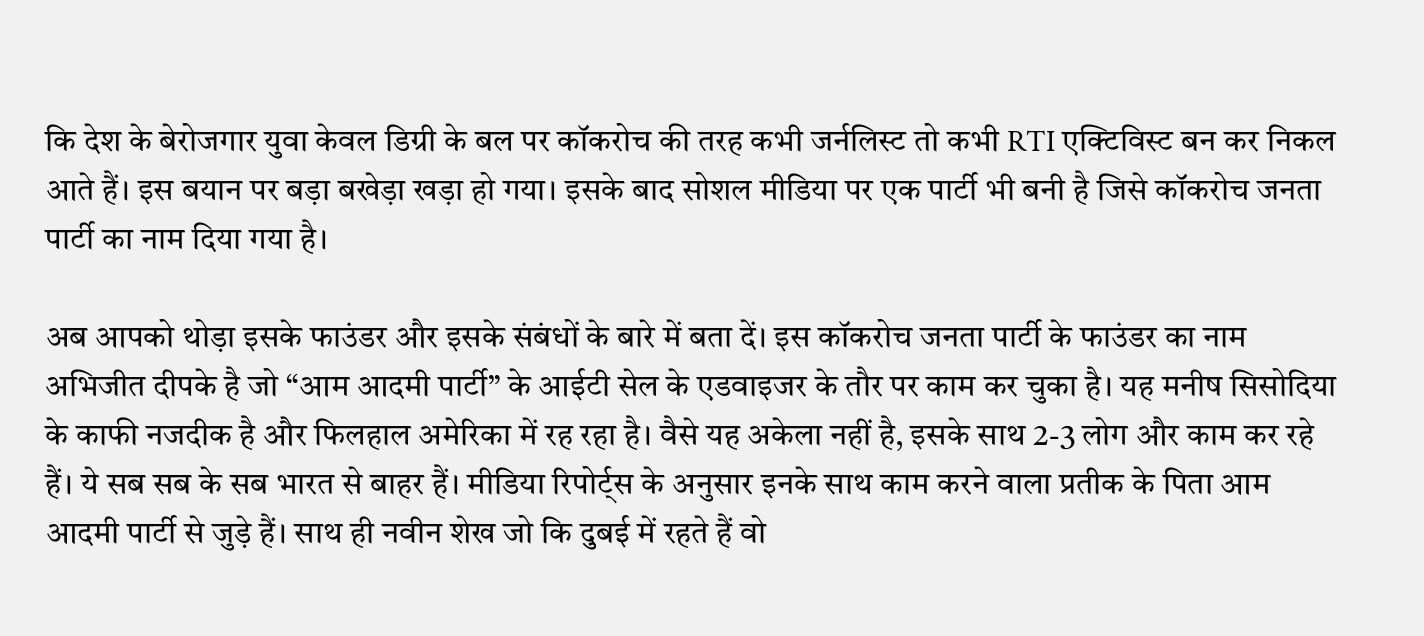कि देश के बेरोजगार युवा केवल डिग्री के बल पर कॉकरोच की तरह कभी जर्नलिस्ट तो कभी RTI एक्टिविस्ट बन कर निकल आते हैं। इस बयान पर बड़ा बखेड़ा खड़ा हो गया। इसके बाद सोशल मीडिया पर एक पार्टी भी बनी है जिसे कॉकरोच जनता पार्टी का नाम दिया गया है।

अब आपको थोड़ा इसके फाउंडर और इसके संबंधों के बारे में बता दें। इस कॉकरोच जनता पार्टी के फाउंडर का नाम अभिजीत दीपके है जो “आम आदमी पार्टी” के आईटी सेल के एडवाइजर के तौर पर काम कर चुका है। यह मनीष सिसोदिया के काफी नजदीक है और फिलहाल अमेरिका में रह रहा है। वैसे यह अकेला नहीं है, इसके साथ 2-3 लोग और काम कर रहे हैं। ये सब सब के सब भारत से बाहर हैं। मीडिया रिपोर्ट्स के अनुसार इनके साथ काम करने वाला प्रतीक के पिता आम आदमी पार्टी से जुड़े हैं। साथ ही नवीन शेख जो कि दुबई में रहते हैं वो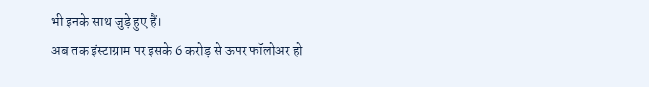भी इनके साथ जुड़े हुए हैं।
अब तक इंस्टाग्राम पर इसके 6 करोड़ से ऊपर फॉलोअर हो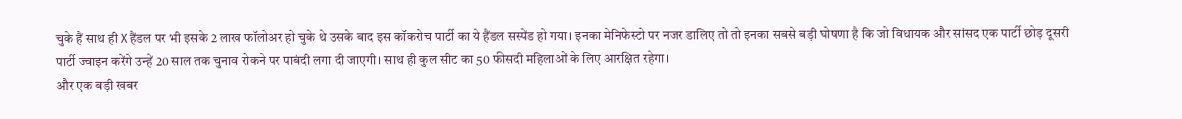चुके हैं साथ ही X हैंडल पर भी इसके 2 लाख फॉलोअर हो चुके थे उसके बाद इस कॉकरोच पार्टी का ये हैंडल सस्पेंड हो गया। इनका मेनिफेस्टो पर नजर डालिए तो तो इनका सबसे बड़ी घोषणा है कि जो विधायक और सांसद एक पार्टी छोड़ दूसरी पार्टी ज्वाइन करेंगे उन्हें 20 साल तक चुनाव रोकने पर पाबंदी लगा दी जाएगी। साथ ही कुल सीट का 50 फीसदी महिलाओं के लिए आरक्षित रहेगा।
और एक बड़ी खबर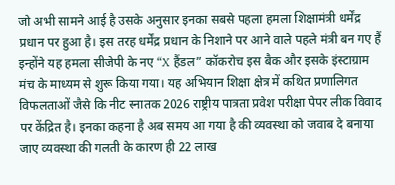जो अभी सामने आई है उसके अनुसार इनका सबसे पहला हमला शिक्षामंत्री धर्मेंद्र प्रधान पर हुआ है। इस तरह धर्मेंद्र प्रधान के निशाने पर आने वाले पहले मंत्री बन गए हैं इन्होंने यह हमला सीजेपी के नए “X हैंडल” कॉकरोच इस बैक और इसके इंस्टाग्राम मंच के माध्यम से शुरू किया गया। यह अभियान शिक्षा क्षेत्र में कथित प्रणालिगत विफलताओं जैसे कि नीट स्नातक 2026 राष्ट्रीय पात्रता प्रवेश परीक्षा पेपर लीक विवाद पर केंद्रित है। इनका कहना है अब समय आ गया है की व्यवस्था को जवाब दे बनाया जाए व्यवस्था की गलती के कारण ही 22 लाख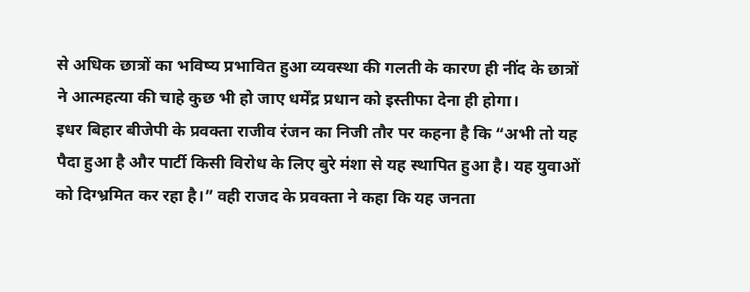से अधिक छात्रों का भविष्य प्रभावित हुआ व्यवस्था की गलती के कारण ही नींद के छात्रों ने आत्महत्या की चाहे कुछ भी हो जाए धर्मेंद्र प्रधान को इस्तीफा देना ही होगा।
इधर बिहार बीजेपी के प्रवक्ता राजीव रंजन का निजी तौर पर कहना है कि “अभी तो यह पैदा हुआ है और पार्टी किसी विरोध के लिए बुरे मंशा से यह स्थापित हुआ है। यह युवाओं को दिग्भ्रमित कर रहा है।” वही राजद के प्रवक्ता ने कहा कि यह जनता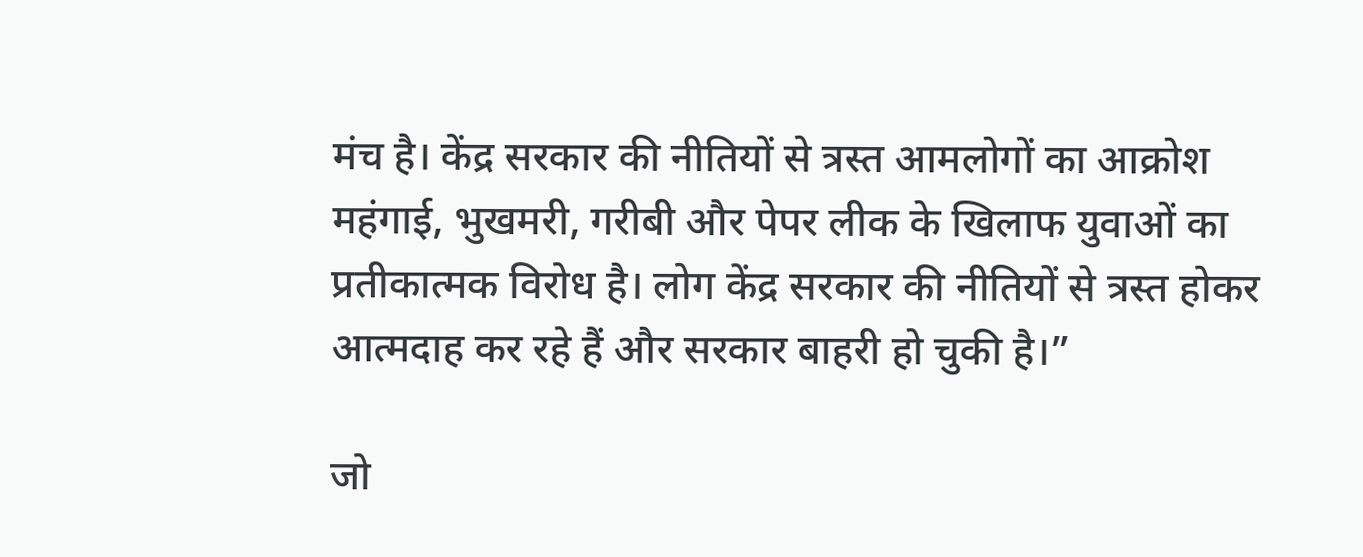मंच है। केंद्र सरकार की नीतियों से त्रस्त आमलोगों का आक्रोश महंगाई, भुखमरी, गरीबी और पेपर लीक के खिलाफ युवाओं का प्रतीकात्मक विरोध है। लोग केंद्र सरकार की नीतियों से त्रस्त होकर आत्मदाह कर रहे हैं और सरकार बाहरी हो चुकी है।”

जो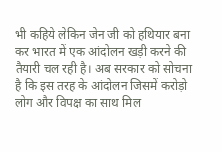भी कहिये लेकिन जेन जी को हथियार बना कर भारत में एक आंदोलन खड़ी करने की तैयारी चल रही है। अब सरकार को सोचना है कि इस तरह के आंदोलन जिसमें करोड़ो लोग और विपक्ष का साथ मिल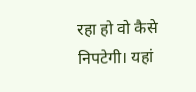रहा हो वो कैसे निपटेगी। यहां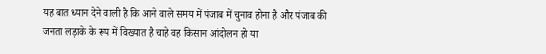यह बात ध्यान देने वाली है कि आने वाले समय में पंजाब में चुनाव होना है और पंजाब की जनता लड़ाके के रूप में विख्यात है चाहे वह किसान आंदोलन हो या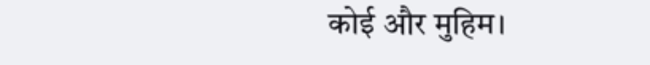कोई और मुहिम।